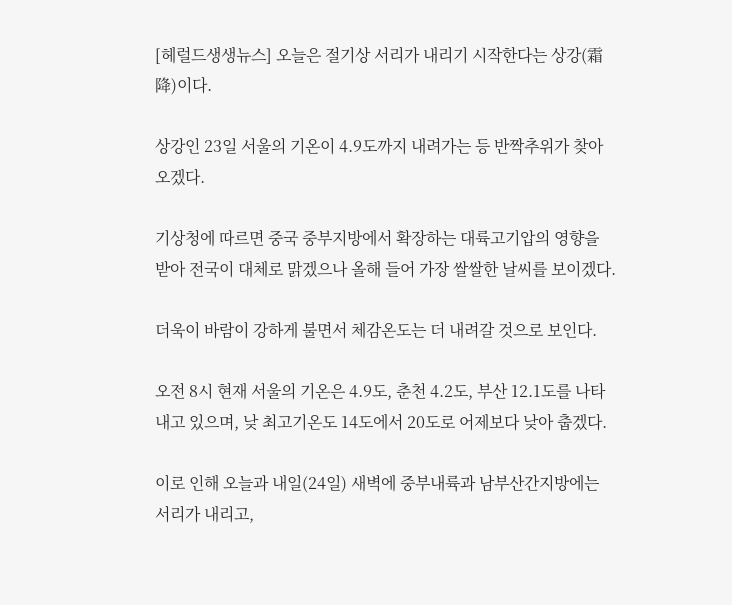[헤럴드생생뉴스] 오늘은 절기상 서리가 내리기 시작한다는 상강(霜降)이다.

상강인 23일 서울의 기온이 4.9도까지 내려가는 등 반짝추위가 찾아오겠다.

기상청에 따르면 중국 중부지방에서 확장하는 대륙고기압의 영향을 받아 전국이 대체로 맑겠으나 올해 들어 가장 쌀쌀한 날씨를 보이겠다.

더욱이 바람이 강하게 불면서 체감온도는 더 내려갈 것으로 보인다.

오전 8시 현재 서울의 기온은 4.9도, 춘천 4.2도, 부산 12.1도를 나타내고 있으며, 낮 최고기온도 14도에서 20도로 어제보다 낮아 춥겠다.

이로 인해 오늘과 내일(24일) 새벽에 중부내륙과 남부산간지방에는 서리가 내리고,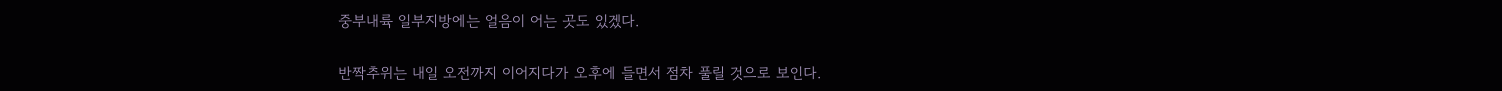중부내륙 일부지방에는 얼음이 어는 곳도 있겠다.

반짝추위는 내일 오전까지 이어지다가 오후에 들면서 점차 풀릴 것으로 보인다.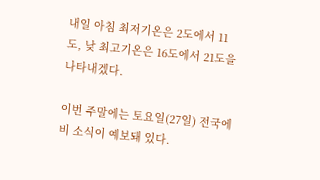내일 아침 최저기온은 2도에서 11도, 낮 최고기온은 16도에서 21도을 나타내겠다.

이번 주말에는 토요일(27일) 전국에 비 소식이 예보돼 있다.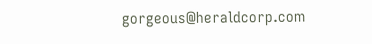gorgeous@heraldcorp.com